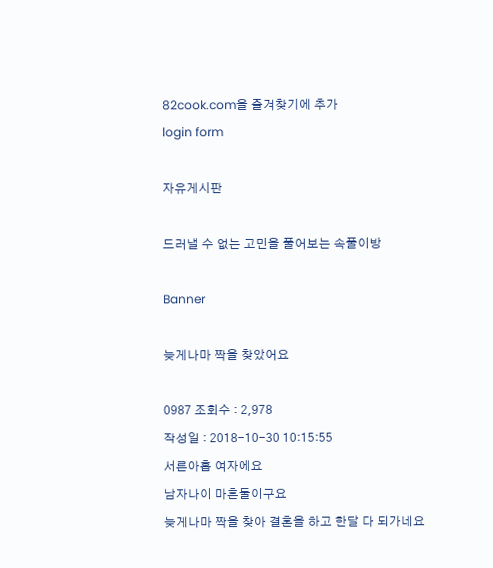82cook.com을 즐겨찾기에 추가
login form

자유게시판

드러낼 수 없는 고민을 풀어보는 속풀이방

Banner

늦게나마 짝을 찾았어요

0987 조회수 : 2,978
작성일 : 2018-10-30 10:15:55
서른아홉 여자에요
남자나이 마흔둘이구요
늦게나마 짝을 찾아 결혼을 하고 한달 다 되가네요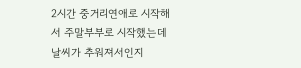2시간 중거리연애로 시작해서 주말부부로 시작했는데 날씨가 추워져서인지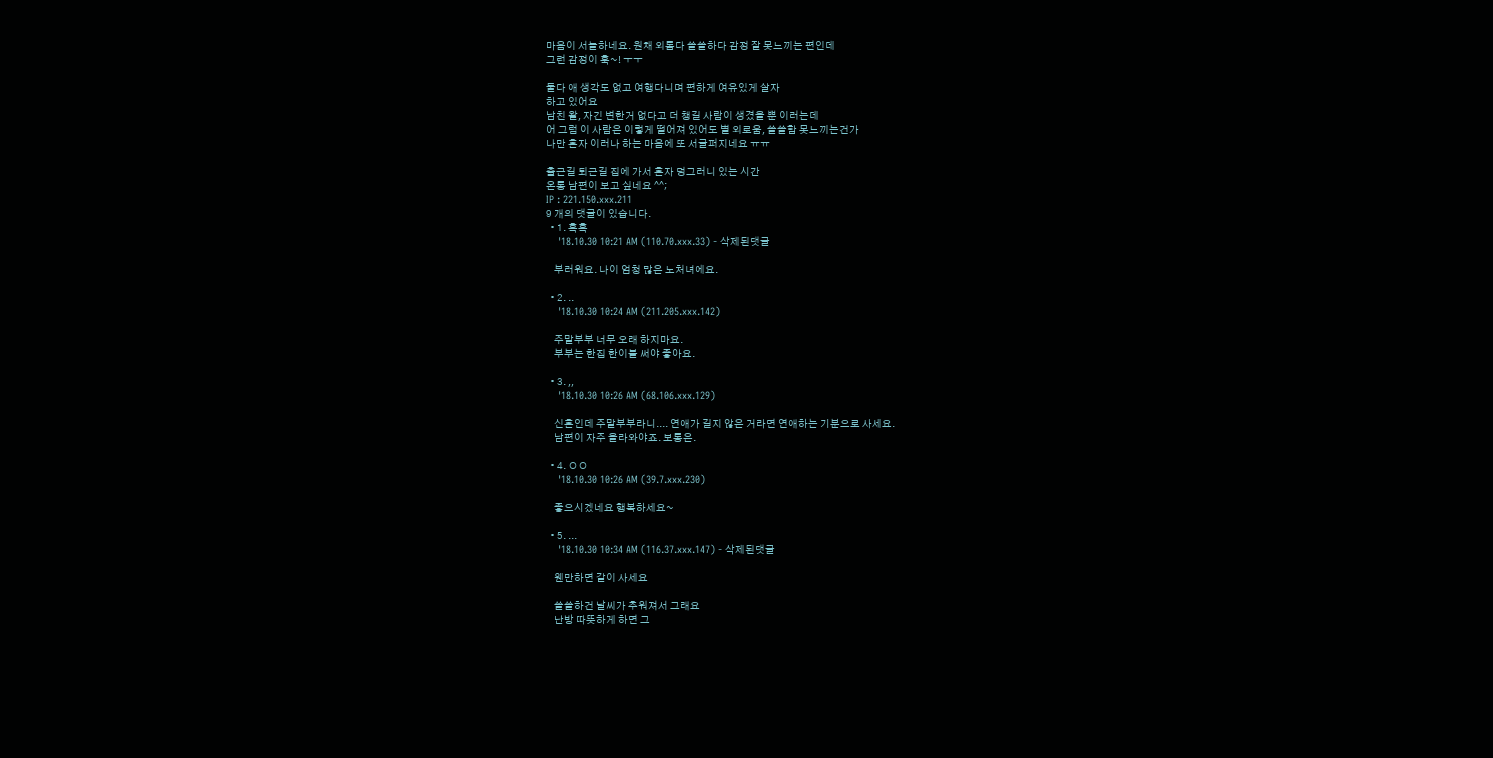마음이 서늘하네요. 원채 외롭다 쓸쓸하다 감정 잘 못느끼는 편인데
그런 감정이 훅~! ㅜㅜ

둘다 애 생각도 없고 여행다니며 편하게 여유있게 살자
하고 있어요
남친 왈, 자긴 변한거 없다고 더 챙길 사람이 생겼을 뿐 이러는데
어 그럼 이 사람은 이렇게 떨어져 있어도 별 외로움, 쓸쓸함 못느끼는건가
나만 혼자 이러나 하는 마음에 또 서글퍼지네요 ㅠㅠ

출근길 퇴근길 집에 가서 혼자 덩그러니 있는 시간
온통 남편이 보고 싶네요 ^^;
IP : 221.150.xxx.211
9 개의 댓글이 있습니다.
  • 1. 흑흑
    '18.10.30 10:21 AM (110.70.xxx.33) - 삭제된댓글

    부러워요. 나이 엄청 많은 노처녀에요.

  • 2. ..
    '18.10.30 10:24 AM (211.205.xxx.142)

    주말부부 너무 오래 하지마요.
    부부는 한집 한이불 써야 좋아요.

  • 3. ,,
    '18.10.30 10:26 AM (68.106.xxx.129)

    신혼인데 주말부부라니.... 연애가 길지 않은 거라면 연애하는 기분으로 사세요.
    남편이 자주 올라와야죠. 보통은.

  • 4. ㅇㅇ
    '18.10.30 10:26 AM (39.7.xxx.230)

    좋으시겠네요 행복하세요~

  • 5. ...
    '18.10.30 10:34 AM (116.37.xxx.147) - 삭제된댓글

    웬만하면 같이 사세요

    쓸쓸하건 날씨가 추워져서 그래요
    난방 따뜻하게 하면 그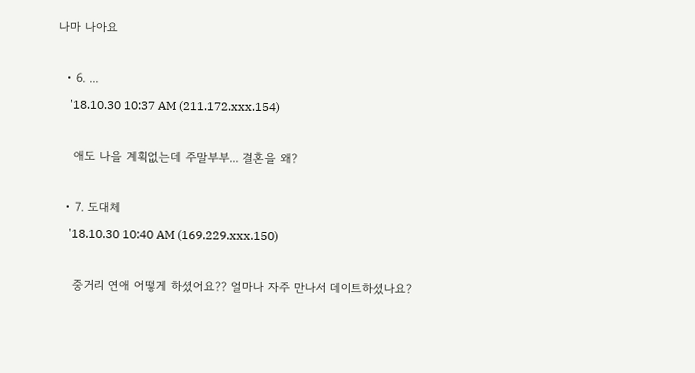나마 나아요

  • 6. ...
    '18.10.30 10:37 AM (211.172.xxx.154)

    애도 나을 계획없는데 주말부부... 결혼을 왜?

  • 7. 도대체
    '18.10.30 10:40 AM (169.229.xxx.150)

    중거리 연애 어떻게 하셨어요?? 얼마나 자주 만나서 데이트하셨나요?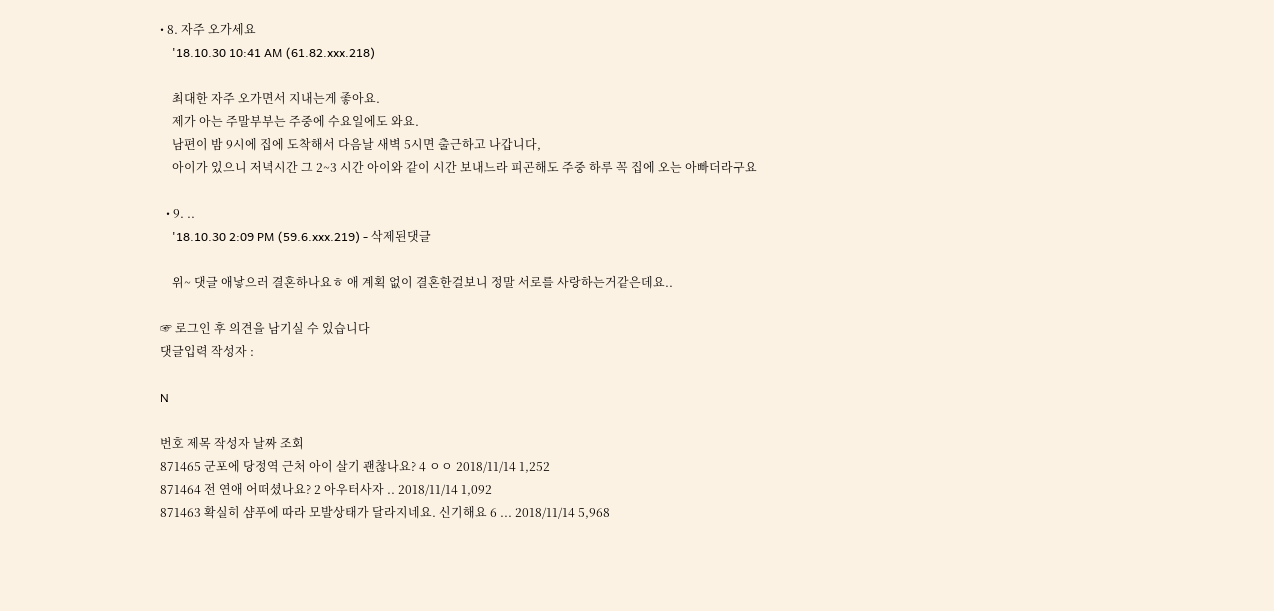• 8. 자주 오가세요
    '18.10.30 10:41 AM (61.82.xxx.218)

    최대한 자주 오가면서 지내는게 좋아요.
    제가 아는 주말부부는 주중에 수요일에도 와요.
    남편이 밤 9시에 집에 도착해서 다음날 새벽 5시면 출근하고 나갑니다,
    아이가 있으니 저녁시간 그 2~3 시간 아이와 같이 시간 보내느라 피곤해도 주중 하루 꼭 집에 오는 아빠더라구요

  • 9. ..
    '18.10.30 2:09 PM (59.6.xxx.219) - 삭제된댓글

    위~ 댓글 애낳으러 결혼하나요ㅎ 애 계획 없이 결혼한걸보니 정말 서로를 사랑하는거같은데요..

☞ 로그인 후 의견을 남기실 수 있습니다
댓글입력 작성자 :

N

번호 제목 작성자 날짜 조회
871465 군포에 당정역 근처 아이 살기 괜찮나요? 4 ㅇㅇ 2018/11/14 1,252
871464 전 연애 어떠셨나요? 2 아우터사자 .. 2018/11/14 1,092
871463 확실히 샴푸에 따라 모발상태가 달라지네요. 신기해요 6 ... 2018/11/14 5,968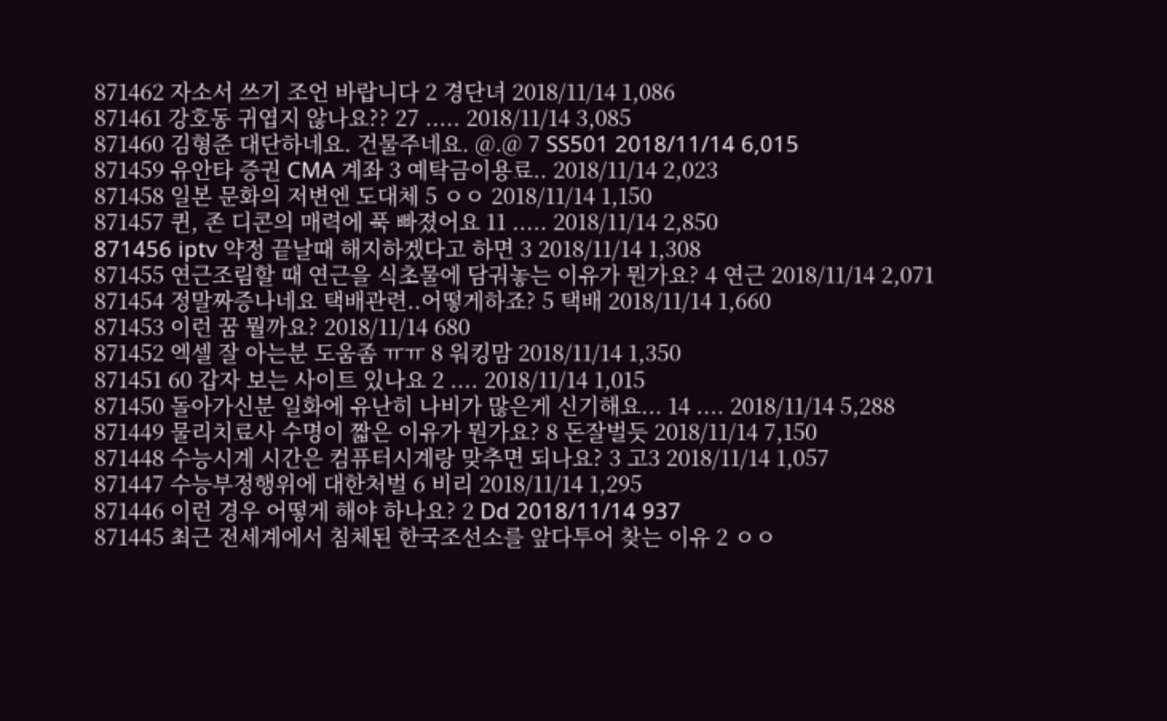871462 자소서 쓰기 조언 바랍니다 2 경단녀 2018/11/14 1,086
871461 강호동 귀엽지 않나요?? 27 ..... 2018/11/14 3,085
871460 김형준 대단하네요. 건물주네요. @.@ 7 SS501 2018/11/14 6,015
871459 유안타 증권 CMA 계좌 3 예탁금이용료.. 2018/11/14 2,023
871458 일본 문화의 저변엔 도대체 5 ㅇㅇ 2018/11/14 1,150
871457 퀸, 존 디콘의 매력에 푹 빠졌어요 11 ..... 2018/11/14 2,850
871456 iptv 약정 끝날때 해지하겠다고 하면 3 2018/11/14 1,308
871455 연근조림할 때 연근을 식초물에 담궈놓는 이유가 뭔가요? 4 연근 2018/11/14 2,071
871454 정말짜증나네요 택배관련..어떻게하죠? 5 택배 2018/11/14 1,660
871453 이런 꿈 뭘까요? 2018/11/14 680
871452 엑셀 잘 아는분 도움좀 ㅠㅠ 8 워킹맘 2018/11/14 1,350
871451 60 갑자 보는 사이트 있나요 2 .... 2018/11/14 1,015
871450 돌아가신분 일화에 유난히 나비가 많은게 신기해요... 14 .... 2018/11/14 5,288
871449 물리치료사 수명이 짧은 이유가 뭔가요? 8 돈잘벌듯 2018/11/14 7,150
871448 수능시계 시간은 컴퓨터시계랑 맞추면 되나요? 3 고3 2018/11/14 1,057
871447 수능부정행위에 대한처벌 6 비리 2018/11/14 1,295
871446 이런 경우 어떻게 해야 하나요? 2 Dd 2018/11/14 937
871445 최근 전세계에서 침체된 한국조선소를 앞다투어 찾는 이유 2 ㅇㅇ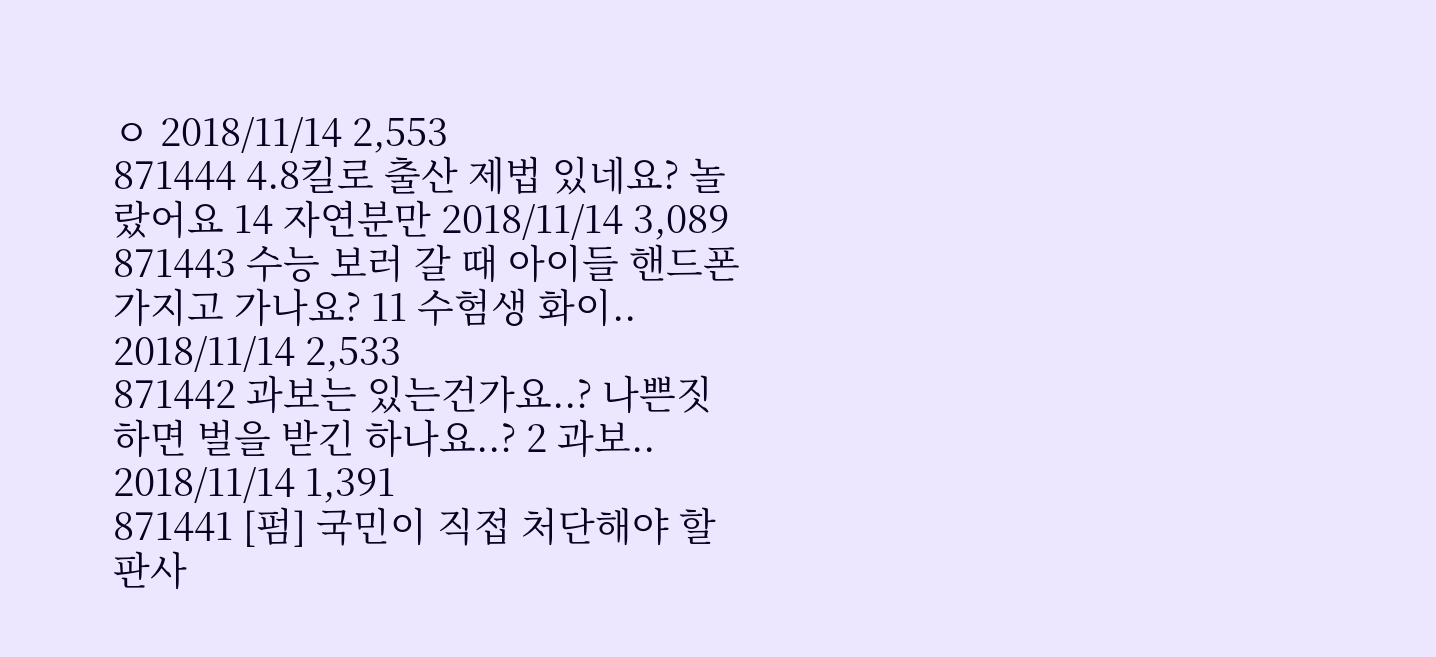ㅇ 2018/11/14 2,553
871444 4.8킬로 출산 제법 있네요? 놀랐어요 14 자연분만 2018/11/14 3,089
871443 수능 보러 갈 때 아이들 핸드폰 가지고 가나요? 11 수험생 화이.. 2018/11/14 2,533
871442 과보는 있는건가요..? 나쁜짓 하면 벌을 받긴 하나요..? 2 과보.. 2018/11/14 1,391
871441 [펌] 국민이 직접 처단해야 할 판사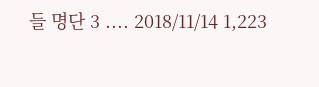들 명단 3 .... 2018/11/14 1,223